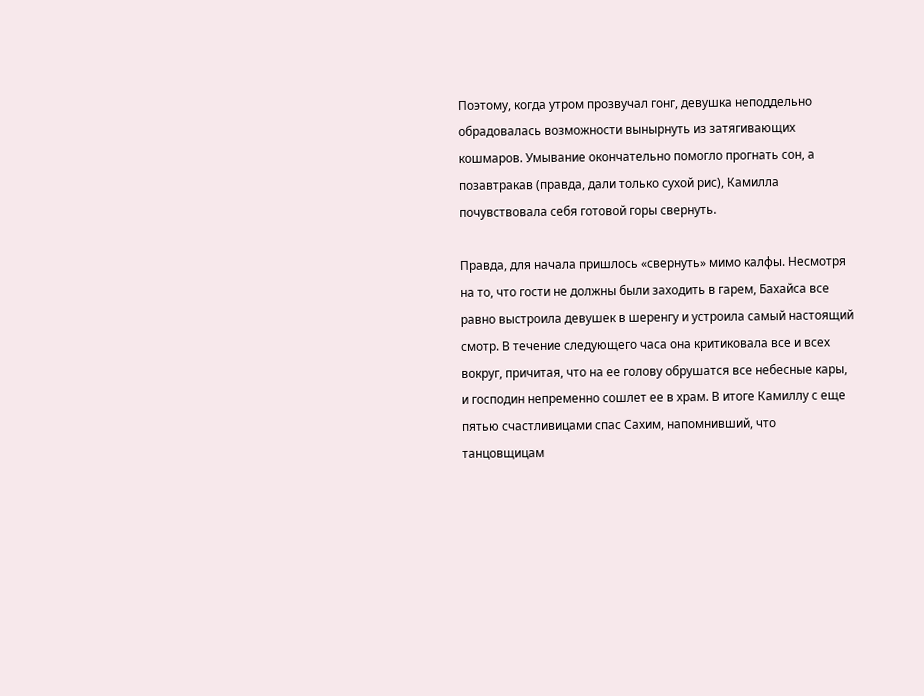Поэтому, когда утром прозвучал гонг, девушка неподдельно обрадовалась возможности вынырнуть из затягивающих кошмаров. Умывание окончательно помогло прогнать сон, а позавтракав (правда, дали только сухой рис), Камилла почувствовала себя готовой горы свернуть.

Правда, для начала пришлось «свернуть» мимо калфы. Несмотря на то, что гости не должны были заходить в гарем, Бахайса все равно выстроила девушек в шеренгу и устроила самый настоящий смотр. В течение следующего часа она критиковала все и всех вокруг, причитая, что на ее голову обрушатся все небесные кары, и господин непременно сошлет ее в храм. В итоге Камиллу с еще пятью счастливицами спас Сахим, напомнивший, что танцовщицам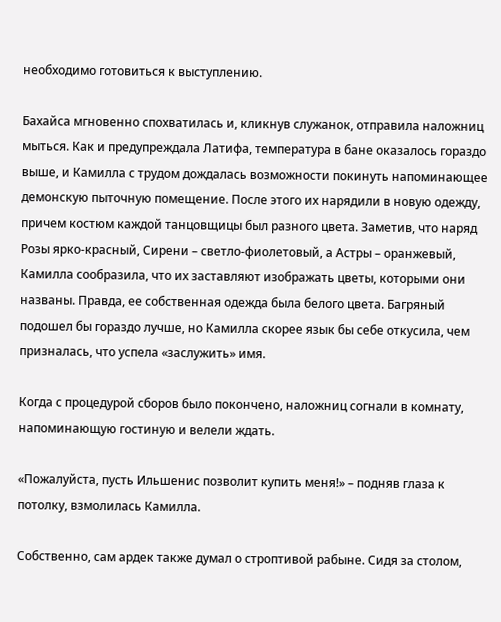необходимо готовиться к выступлению.

Бахайса мгновенно спохватилась и, кликнув служанок, отправила наложниц мыться. Как и предупреждала Латифа, температура в бане оказалось гораздо выше, и Камилла с трудом дождалась возможности покинуть напоминающее демонскую пыточную помещение. После этого их нарядили в новую одежду, причем костюм каждой танцовщицы был разного цвета. Заметив, что наряд Розы ярко-красный, Сирени – светло-фиолетовый, а Астры – оранжевый, Камилла сообразила, что их заставляют изображать цветы, которыми они названы. Правда, ее собственная одежда была белого цвета. Багряный подошел бы гораздо лучше, но Камилла скорее язык бы себе откусила, чем призналась, что успела «заслужить» имя.

Когда с процедурой сборов было покончено, наложниц согнали в комнату, напоминающую гостиную и велели ждать.

«Пожалуйста, пусть Ильшенис позволит купить меня!» – подняв глаза к потолку, взмолилась Камилла.

Собственно, сам ардек также думал о строптивой рабыне. Сидя за столом,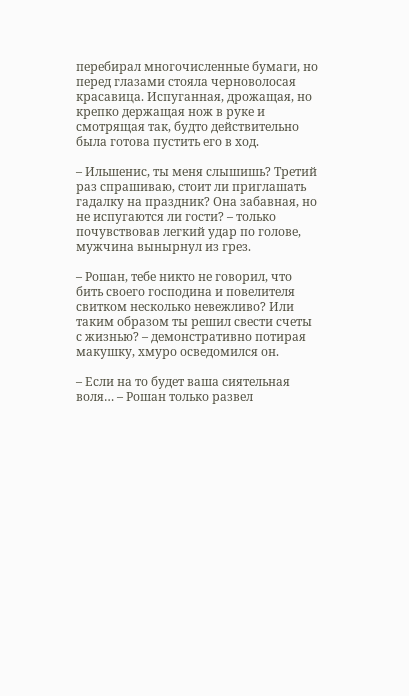перебирал многочисленные бумаги, но перед глазами стояла черноволосая красавица. Испуганная, дрожащая, но крепко держащая нож в руке и смотрящая так, будто действительно была готова пустить его в ход.

– Ильшенис, ты меня слышишь? Третий раз спрашиваю, стоит ли приглашать гадалку на праздник? Она забавная, но не испугаются ли гости? – только почувствовав легкий удар по голове, мужчина вынырнул из грез.

– Рошан, тебе никто не говорил, что бить своего господина и повелителя свитком несколько невежливо? Или таким образом ты решил свести счеты с жизнью? – демонстративно потирая макушку, хмуро осведомился он.

– Если на то будет ваша сиятельная воля… – Рошан только развел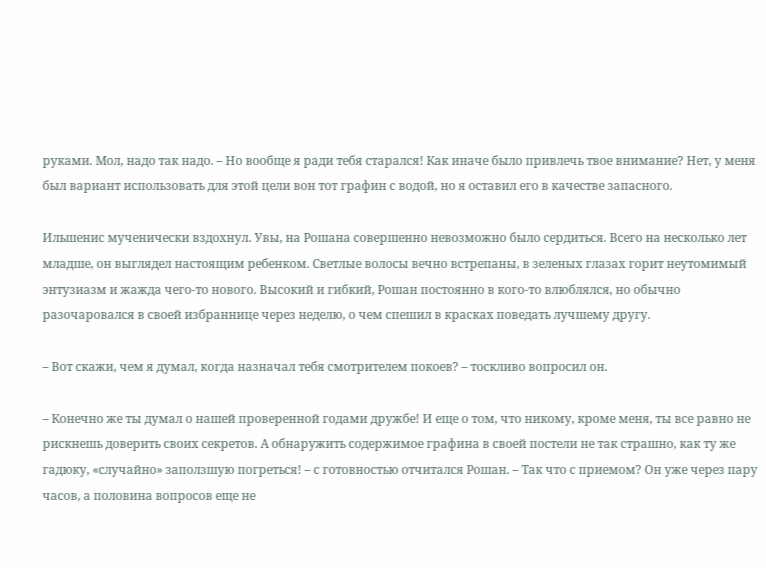руками. Мол, надо так надо. – Но вообще я ради тебя старался! Как иначе было привлечь твое внимание? Нет, у меня был вариант использовать для этой цели вон тот графин с водой, но я оставил его в качестве запасного.

Ильшенис мученически вздохнул. Увы, на Рошана совершенно невозможно было сердиться. Всего на несколько лет младше, он выглядел настоящим ребенком. Светлые волосы вечно встрепаны, в зеленых глазах горит неутомимый энтузиазм и жажда чего-то нового. Высокий и гибкий, Рошан постоянно в кого-то влюблялся, но обычно разочаровался в своей избраннице через неделю, о чем спешил в красках поведать лучшему другу.

– Вот скажи, чем я думал, когда назначал тебя смотрителем покоев? – тоскливо вопросил он.

– Конечно же ты думал о нашей проверенной годами дружбе! И еще о том, что никому, кроме меня, ты все равно не рискнешь доверить своих секретов. А обнаружить содержимое графина в своей постели не так страшно, как ту же гадюку, «случайно» заползшую погреться! – с готовностью отчитался Рошан. – Так что с приемом? Он уже через пару часов, а половина вопросов еще не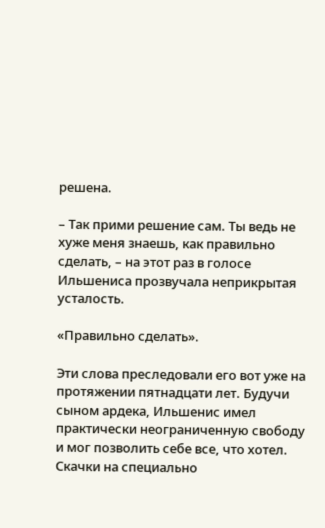решена.

– Так прими решение сам. Ты ведь не хуже меня знаешь, как правильно сделать, – на этот раз в голосе Ильшениса прозвучала неприкрытая усталость.

«Правильно сделать».

Эти слова преследовали его вот уже на протяжении пятнадцати лет. Будучи сыном ардека, Ильшенис имел практически неограниченную свободу и мог позволить себе все, что хотел. Скачки на специально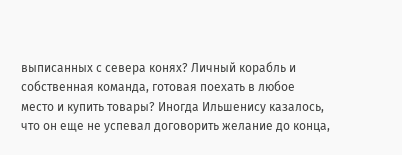выписанных с севера конях? Личный корабль и собственная команда, готовая поехать в любое место и купить товары? Иногда Ильшенису казалось, что он еще не успевал договорить желание до конца,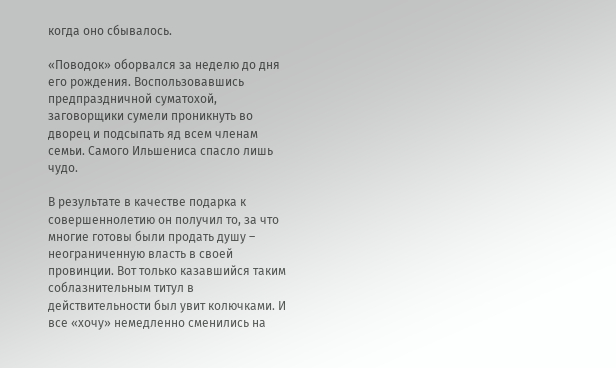когда оно сбывалось.

«Поводок» оборвался за неделю до дня его рождения. Воспользовавшись предпраздничной суматохой, заговорщики сумели проникнуть во дворец и подсыпать яд всем членам семьи. Самого Ильшениса спасло лишь чудо.

В результате в качестве подарка к совершеннолетию он получил то, за что многие готовы были продать душу – неограниченную власть в своей провинции. Вот только казавшийся таким соблазнительным титул в действительности был увит колючками. И все «хочу» немедленно сменились на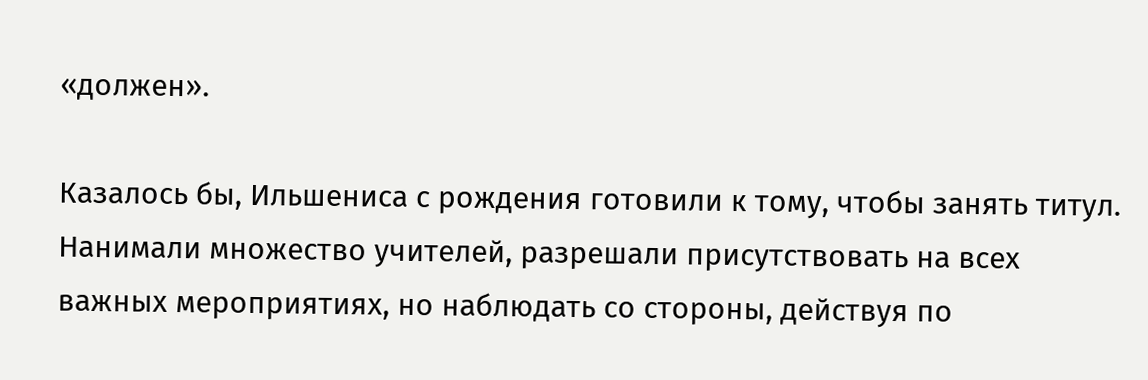«должен».

Казалось бы, Ильшениса с рождения готовили к тому, чтобы занять титул. Нанимали множество учителей, разрешали присутствовать на всех важных мероприятиях, но наблюдать со стороны, действуя по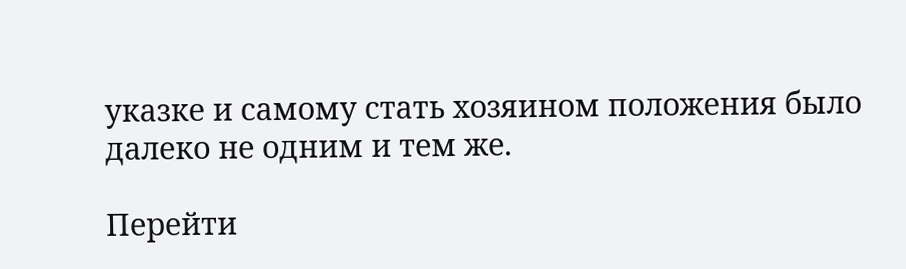указке и самому стать хозяином положения было далеко не одним и тем же.

Перейти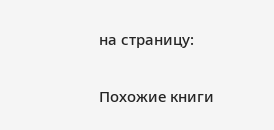на страницу:

Похожие книги